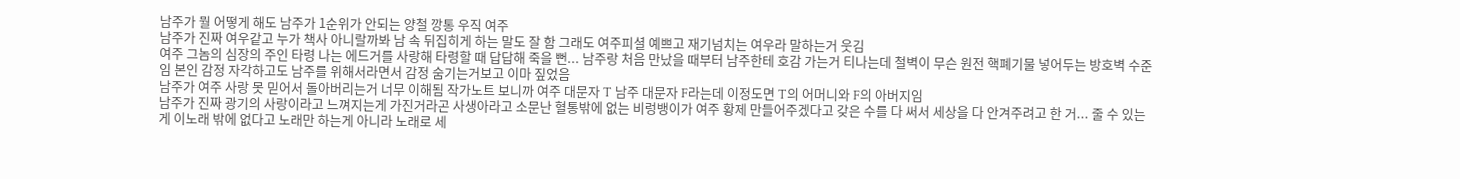남주가 뭘 어떻게 해도 남주가 1순위가 안되는 양철 깡통 우직 여주
남주가 진짜 여우같고 누가 책사 아니랄까봐 남 속 뒤집히게 하는 말도 잘 함 그래도 여주피셜 예쁘고 재기넘치는 여우라 말하는거 웃김
여주 그놈의 심장의 주인 타령 나는 에드거를 사랑해 타령할 때 답답해 죽을 뻔... 남주랑 처음 만났을 때부터 남주한테 호감 가는거 티나는데 철벽이 무슨 원전 핵폐기물 넣어두는 방호벽 수준임 본인 감정 자각하고도 남주를 위해서라면서 감정 숨기는거보고 이마 짚었음
남주가 여주 사랑 못 믿어서 돌아버리는거 너무 이해됨 작가노트 보니까 여주 대문자 T 남주 대문자 F라는데 이정도면 T의 어머니와 F의 아버지임
남주가 진짜 광기의 사랑이라고 느껴지는게 가진거라곤 사생아라고 소문난 혈통밖에 없는 비렁뱅이가 여주 황제 만들어주겠다고 갖은 수를 다 써서 세상을 다 안겨주려고 한 거... 줄 수 있는게 이노래 밖에 없다고 노래만 하는게 아니라 노래로 세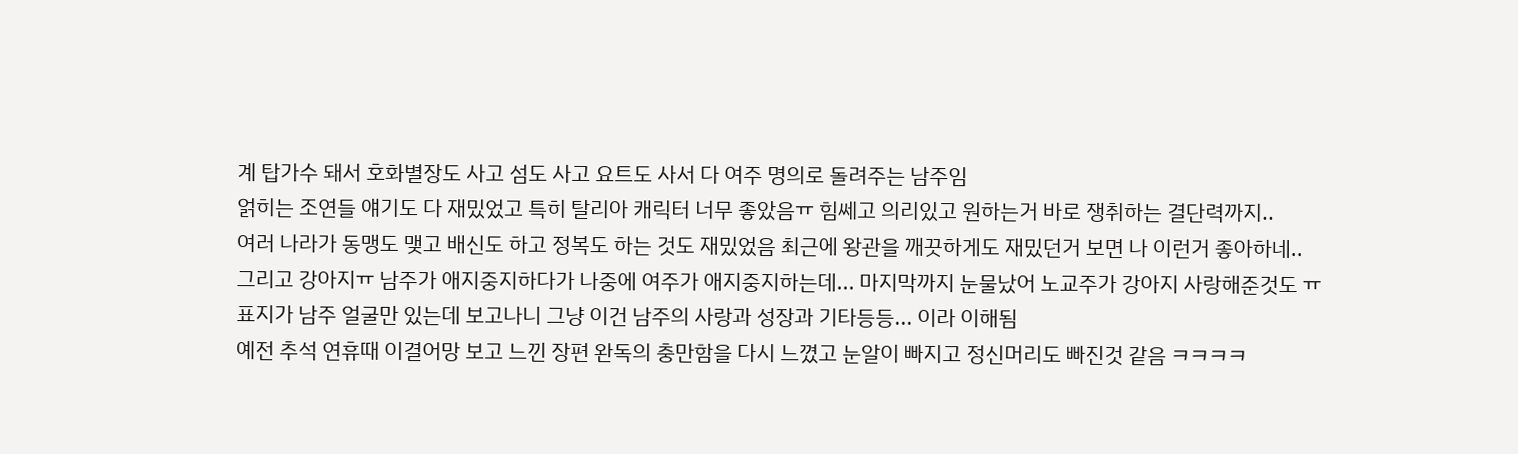계 탑가수 돼서 호화별장도 사고 섬도 사고 요트도 사서 다 여주 명의로 돌려주는 남주임
얽히는 조연들 얘기도 다 재밌었고 특히 탈리아 캐릭터 너무 좋았음ㅠ 힘쎄고 의리있고 원하는거 바로 쟁취하는 결단력까지..
여러 나라가 동맹도 맺고 배신도 하고 정복도 하는 것도 재밌었음 최근에 왕관을 깨끗하게도 재밌던거 보면 나 이런거 좋아하네..
그리고 강아지ㅠ 남주가 애지중지하다가 나중에 여주가 애지중지하는데... 마지막까지 눈물났어 노교주가 강아지 사랑해준것도 ㅠ
표지가 남주 얼굴만 있는데 보고나니 그냥 이건 남주의 사랑과 성장과 기타등등... 이라 이해됨
예전 추석 연휴때 이결어망 보고 느낀 장편 완독의 충만함을 다시 느꼈고 눈알이 빠지고 정신머리도 빠진것 같음 ㅋㅋㅋㅋ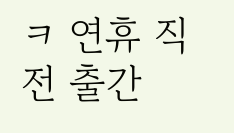ㅋ 연휴 직전 출간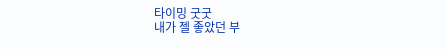타이밍 굿굿
내가 젤 좋았던 부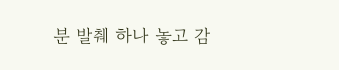분 발췌 하나 놓고 감